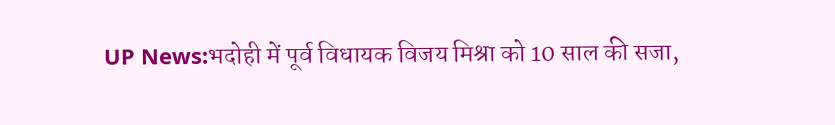UP News:भदोही में पूर्व विधायक विजय मिश्रा को 10 साल की सजा,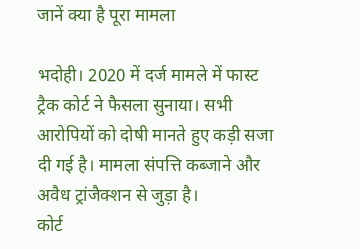जानें क्या है पूरा मामला

भदोही। 2020 में दर्ज मामले में फास्ट ट्रैक कोर्ट ने फैसला सुनाया। सभी आरोपियों को दोषी मानते हुए कड़ी सजा दी गई है। मामला संपत्ति कब्जाने और अवैध ट्रांजैक्शन से जुड़ा है।
कोर्ट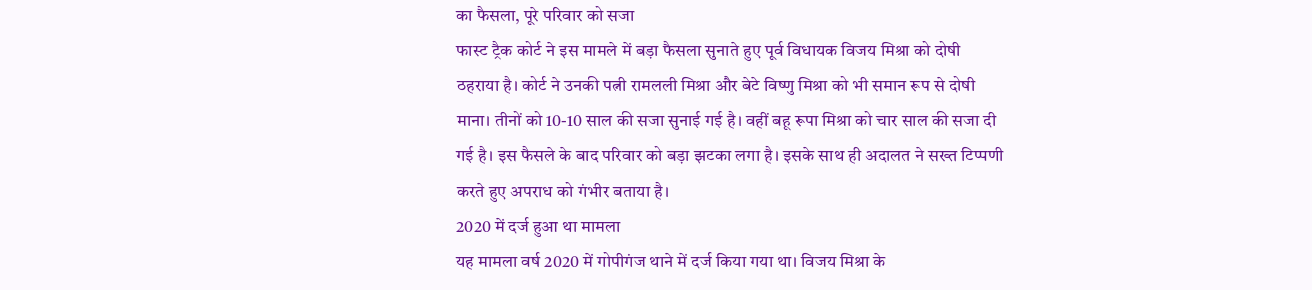का फैसला, पूरे परिवार को सजा
फास्ट ट्रैक कोर्ट ने इस मामले में बड़ा फैसला सुनाते हुए पूर्व विधायक विजय मिश्रा को दोषी ठहराया है। कोर्ट ने उनकी पत्नी रामलली मिश्रा और बेटे विष्णु मिश्रा को भी समान रूप से दोषी माना। तीनों को 10-10 साल की सजा सुनाई गई है। वहीं बहू रूपा मिश्रा को चार साल की सजा दी गई है। इस फैसले के बाद परिवार को बड़ा झटका लगा है। इसके साथ ही अदालत ने सख्त टिप्पणी करते हुए अपराध को गंभीर बताया है।
2020 में दर्ज हुआ था मामला
यह मामला वर्ष 2020 में गोपीगंज थाने में दर्ज किया गया था। विजय मिश्रा के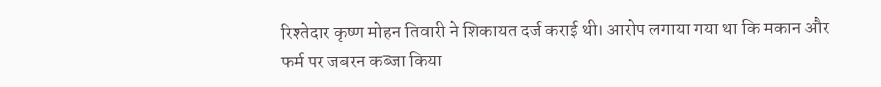रिश्तेदार कृष्ण मोहन तिवारी ने शिकायत दर्ज कराई थी। आरोप लगाया गया था कि मकान और फर्म पर जबरन कब्जा किया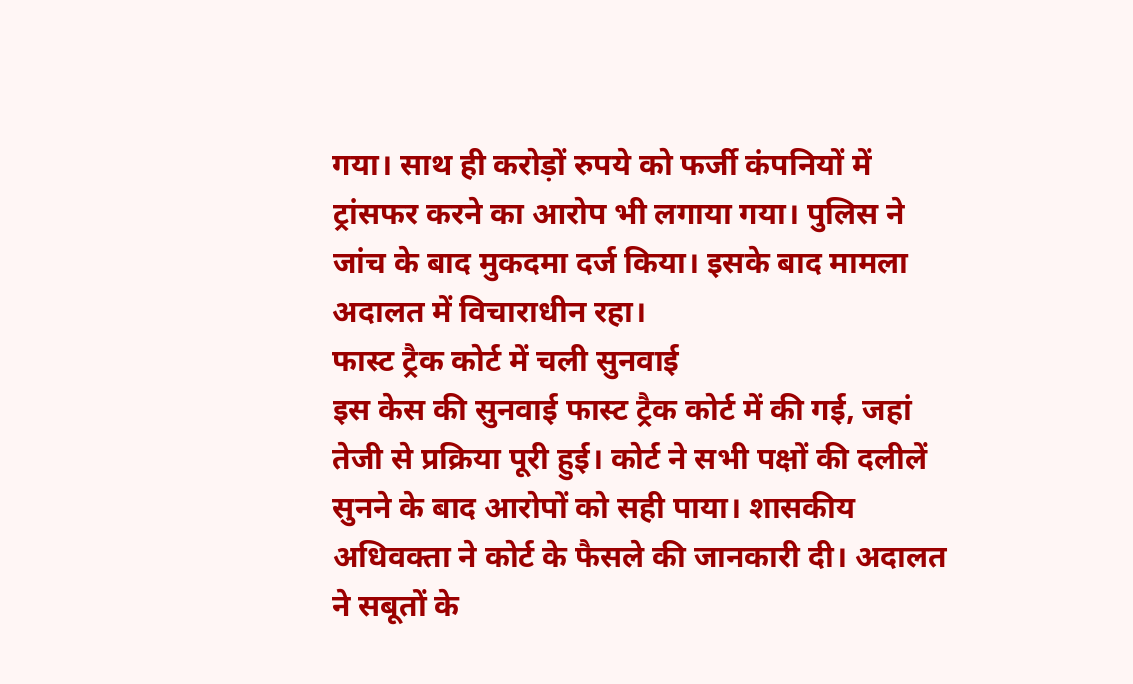गया। साथ ही करोड़ों रुपये को फर्जी कंपनियों में ट्रांसफर करने का आरोप भी लगाया गया। पुलिस ने जांच के बाद मुकदमा दर्ज किया। इसके बाद मामला अदालत में विचाराधीन रहा।
फास्ट ट्रैक कोर्ट में चली सुनवाई
इस केस की सुनवाई फास्ट ट्रैक कोर्ट में की गई, जहां तेजी से प्रक्रिया पूरी हुई। कोर्ट ने सभी पक्षों की दलीलें सुनने के बाद आरोपों को सही पाया। शासकीय अधिवक्ता ने कोर्ट के फैसले की जानकारी दी। अदालत ने सबूतों के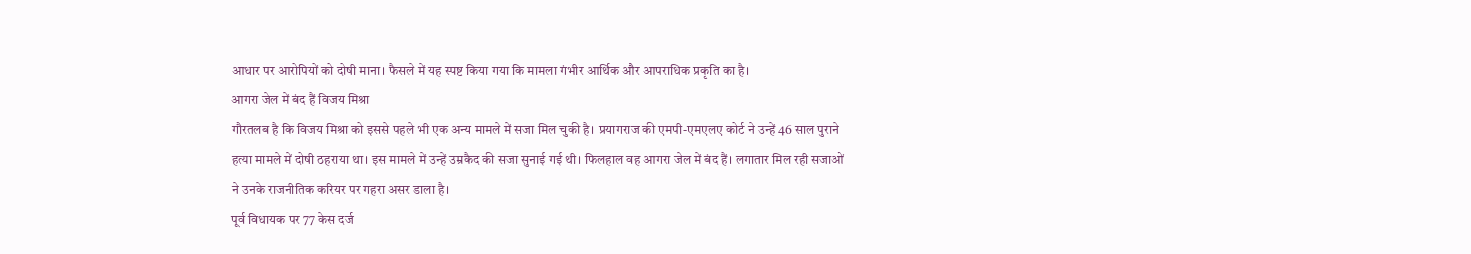आधार पर आरोपियों को दोषी माना। फैसले में यह स्पष्ट किया गया कि मामला गंभीर आर्थिक और आपराधिक प्रकृति का है।
आगरा जेल में बंद हैं विजय मिश्रा
गौरतलब है कि विजय मिश्रा को इससे पहले भी एक अन्य मामले में सजा मिल चुकी है। प्रयागराज की एमपी-एमएलए कोर्ट ने उन्हें 46 साल पुराने हत्या मामले में दोषी ठहराया था। इस मामले में उन्हें उम्रकैद की सजा सुनाई गई थी। फिलहाल वह आगरा जेल में बंद हैं। लगातार मिल रही सजाओं ने उनके राजनीतिक करियर पर गहरा असर डाला है।
पूर्व विधायक पर 77 केस दर्ज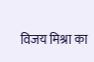विजय मिश्रा का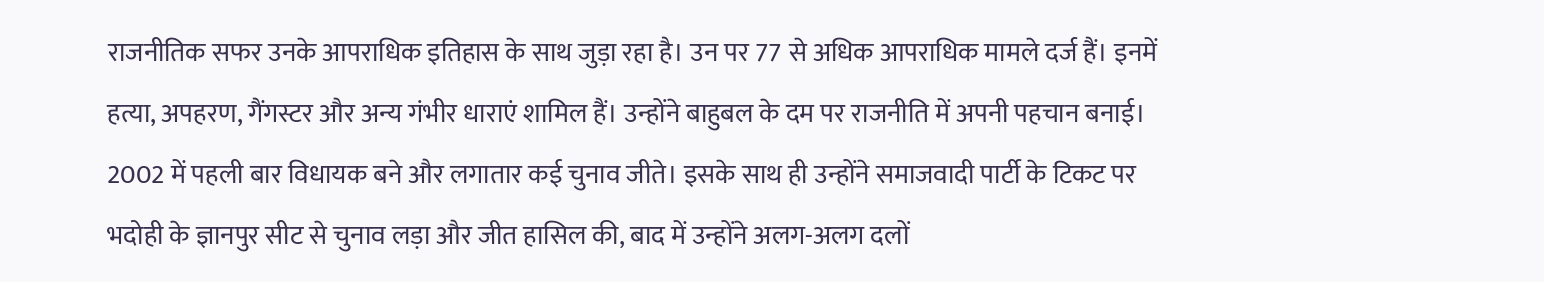राजनीतिक सफर उनके आपराधिक इतिहास के साथ जुड़ा रहा है। उन पर 77 से अधिक आपराधिक मामले दर्ज हैं। इनमें हत्या, अपहरण, गैंगस्टर और अन्य गंभीर धाराएं शामिल हैं। उन्होंने बाहुबल के दम पर राजनीति में अपनी पहचान बनाई। 2002 में पहली बार विधायक बने और लगातार कई चुनाव जीते। इसके साथ ही उन्होंने समाजवादी पार्टी के टिकट पर भदोही के ज्ञानपुर सीट से चुनाव लड़ा और जीत हासिल की, बाद में उन्होंने अलग-अलग दलों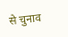से चुनाव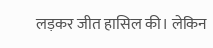लड़कर जीत हासिल की। लेकिन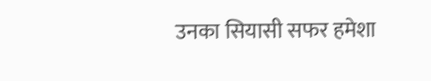उनका सियासी सफर हमेशा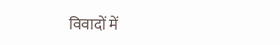विवादों में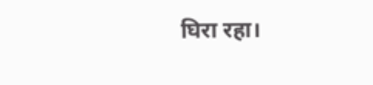घिरा रहा।